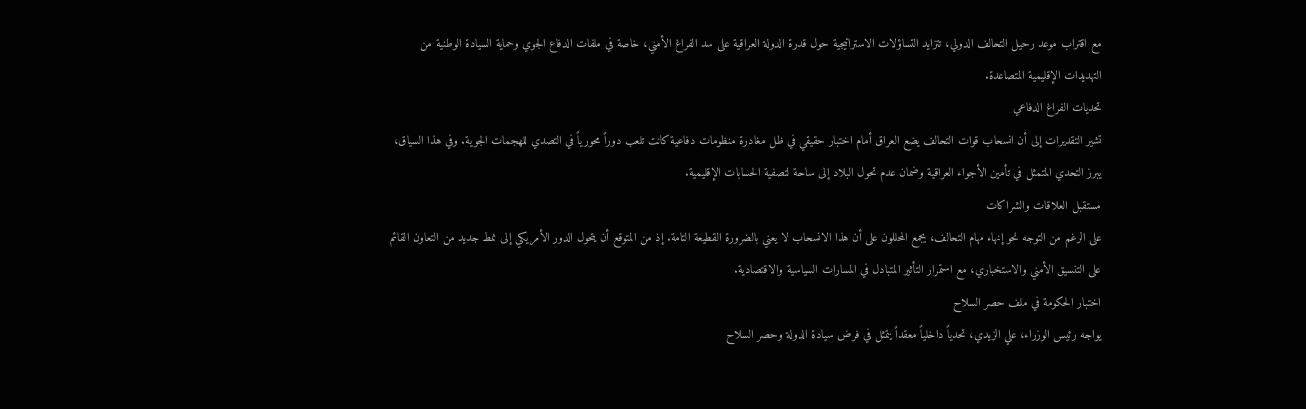مع اقتراب موعد رحيل التحالف الدولي، تتزايد التساؤلات الاستراتيجية حول قدرة الدولة العراقية على سد الفراغ الأمني، خاصة في ملفات الدفاع الجوي وحماية السيادة الوطنية من التهديدات الإقليمية المتصاعدة.
تحديات الفراغ الدفاعي
تشير التقديرات إلى أن انسحاب قوات التحالف يضع العراق أمام اختبار حقيقي في ظل مغادرة منظومات دفاعية كانت تلعب دوراً محورياً في التصدي للهجمات الجوية. وفي هذا السياق، يبرز التحدي المتمثل في تأمين الأجواء العراقية وضمان عدم تحول البلاد إلى ساحة لتصفية الحسابات الإقليمية.
مستقبل العلاقات والشراكات
على الرغم من التوجه نحو إنهاء مهام التحالف، يجمع المحللون على أن هذا الانسحاب لا يعني بالضرورة القطيعة التامة. إذ من المتوقع أن يتحول الدور الأمريكي إلى نمط جديد من التعاون القائم على التنسيق الأمني والاستخباري، مع استمرار التأثير المتبادل في المسارات السياسية والاقتصادية.
اختبار الحكومة في ملف حصر السلاح
يواجه رئيس الوزراء، علي الزيدي، تحدياً داخلياً معقداً يتمثل في فرض سيادة الدولة وحصر السلاح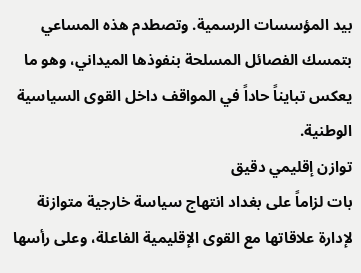بيد المؤسسات الرسمية. وتصطدم هذه المساعي بتمسك الفصائل المسلحة بنفوذها الميداني، وهو ما يعكس تبايناً حاداً في المواقف داخل القوى السياسية الوطنية.
توازن إقليمي دقيق
بات لزاماً على بغداد انتهاج سياسة خارجية متوازنة لإدارة علاقاتها مع القوى الإقليمية الفاعلة، وعلى رأسها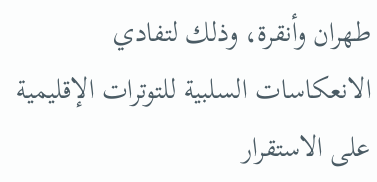طهران وأنقرة، وذلك لتفادي الانعكاسات السلبية للتوترات الإقليمية على الاستقرار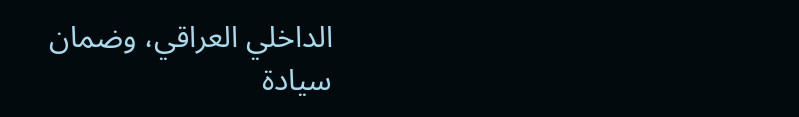الداخلي العراقي، وضمان سيادة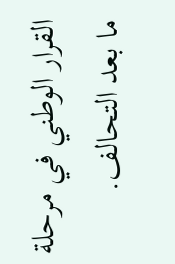القرار الوطني في مرحلة ما بعد التحالف.